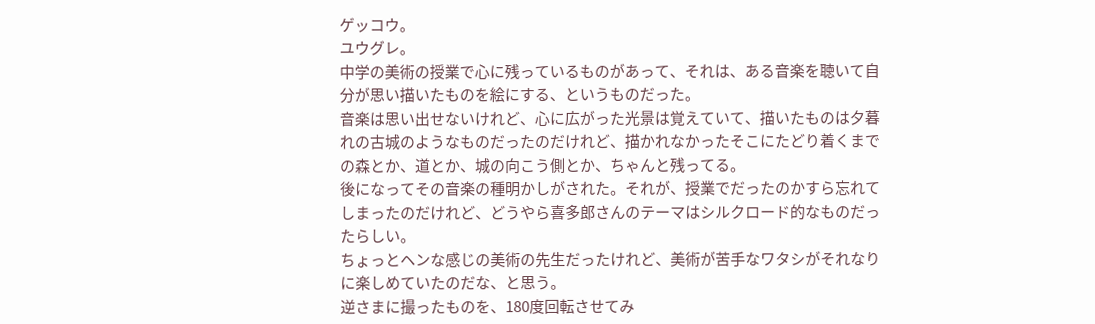ゲッコウ。
ユウグレ。
中学の美術の授業で心に残っているものがあって、それは、ある音楽を聴いて自分が思い描いたものを絵にする、というものだった。
音楽は思い出せないけれど、心に広がった光景は覚えていて、描いたものは夕暮れの古城のようなものだったのだけれど、描かれなかったそこにたどり着くまでの森とか、道とか、城の向こう側とか、ちゃんと残ってる。
後になってその音楽の種明かしがされた。それが、授業でだったのかすら忘れてしまったのだけれど、どうやら喜多郎さんのテーマはシルクロード的なものだったらしい。
ちょっとヘンな感じの美術の先生だったけれど、美術が苦手なワタシがそれなりに楽しめていたのだな、と思う。
逆さまに撮ったものを、180度回転させてみ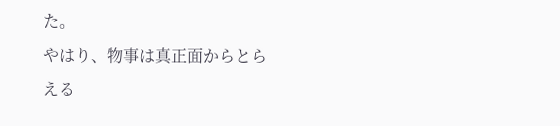た。
やはり、物事は真正面からとらえる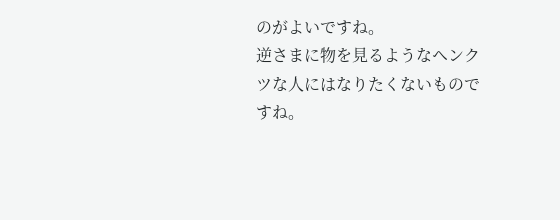のがよいですね。
逆さまに物を見るようなヘンクツな人にはなりたくないものですね。